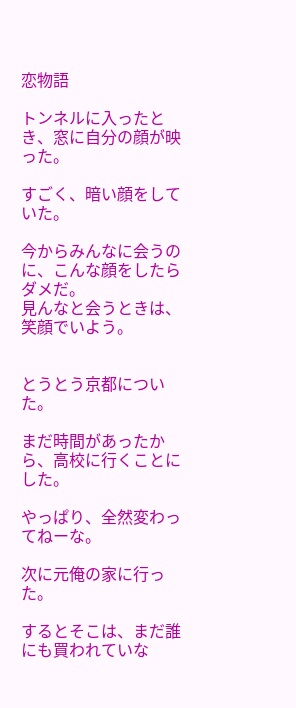恋物語

トンネルに入ったとき、窓に自分の顔が映った。

すごく、暗い顔をしていた。

今からみんなに会うのに、こんな顔をしたらダメだ。
見んなと会うときは、笑顔でいよう。


とうとう京都についた。

まだ時間があったから、高校に行くことにした。

やっぱり、全然変わってねーな。

次に元俺の家に行った。

するとそこは、まだ誰にも買われていな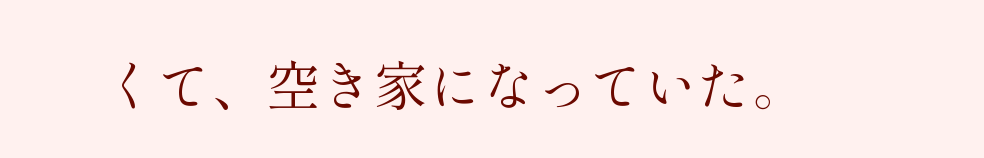くて、空き家になっていた。